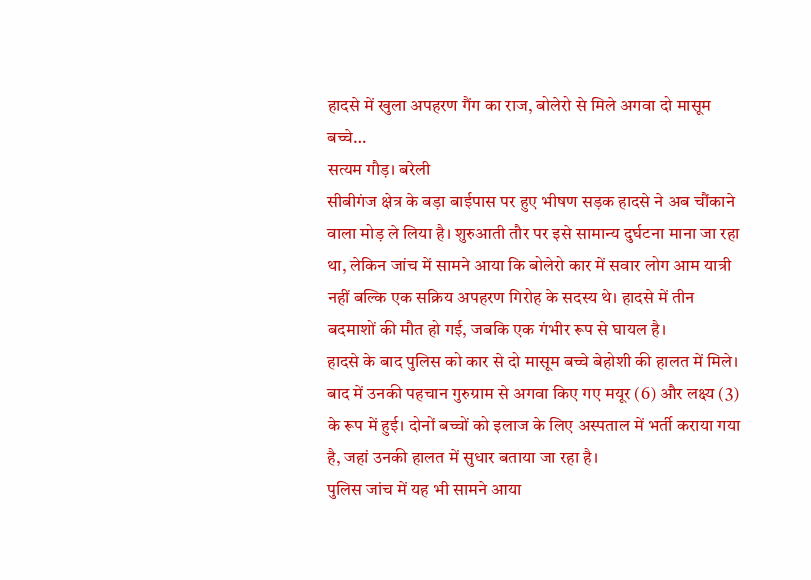हादसे में खुला अपहरण गैंग का राज, बोलेरो से मिले अगवा दो मासूम बच्चे…
सत्यम गौड़। बरेली
सीबीगंज क्षेत्र के बड़ा बाईपास पर हुए भीषण सड़क हादसे ने अब चौंकाने वाला मोड़ ले लिया है। शुरुआती तौर पर इसे सामान्य दुर्घटना माना जा रहा था, लेकिन जांच में सामने आया कि बोलेरो कार में सवार लोग आम यात्री नहीं बल्कि एक सक्रिय अपहरण गिरोह के सदस्य थे। हादसे में तीन बदमाशों की मौत हो गई, जबकि एक गंभीर रूप से घायल है।
हादसे के बाद पुलिस को कार से दो मासूम बच्चे बेहोशी की हालत में मिले। बाद में उनकी पहचान गुरुग्राम से अगवा किए गए मयूर (6) और लक्ष्य (3) के रूप में हुई। दोनों बच्चों को इलाज के लिए अस्पताल में भर्ती कराया गया है, जहां उनकी हालत में सुधार बताया जा रहा है।
पुलिस जांच में यह भी सामने आया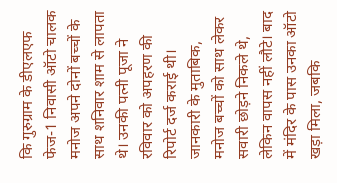कि गुरुग्राम के डीएलएफ फेज-1 निवासी ऑटो चालक मनोज अपने दोनों बच्चों के साथ शनिवार शाम से लापता थे। उनकी पत्नी पूजा ने रविवार को अपहरण की रिपोर्ट दर्ज कराई थी। जानकारी के मुताबिक, मनोज बच्चों को साथ लेकर सवारी छोड़ने निकले थे, लेकिन वापस नहीं लौटे। बाद में मंदिर के पास उनका ऑटो खड़ा मिला, जबकि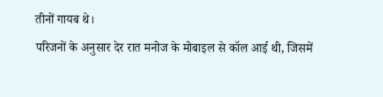तीनों गायब थे।
परिजनों के अनुसार देर रात मनोज के मोबाइल से कॉल आई थी, जिसमें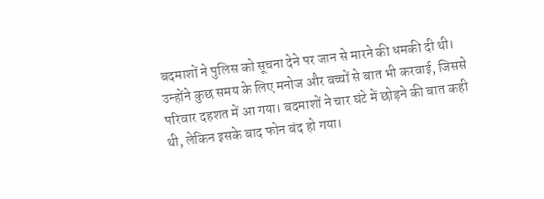बदमाशों ने पुलिस को सूचना देने पर जान से मारने की धमकी दी थी। उन्होंने कुछ समय के लिए मनोज और बच्चों से बात भी करवाई, जिससे परिवार दहशत में आ गया। बदमाशों ने चार घंटे में छोड़ने की बात कही थी, लेकिन इसके बाद फोन बंद हो गया।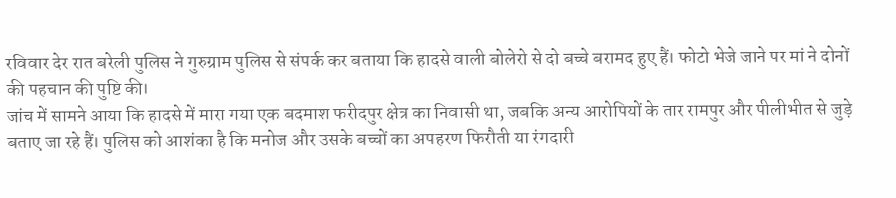रविवार देर रात बरेली पुलिस ने गुरुग्राम पुलिस से संपर्क कर बताया कि हादसे वाली बोलेरो से दो बच्चे बरामद हुए हैं। फोटो भेजे जाने पर मां ने दोनों की पहचान की पुष्टि की।
जांच में सामने आया कि हादसे में मारा गया एक बदमाश फरीदपुर क्षेत्र का निवासी था, जबकि अन्य आरोपियों के तार रामपुर और पीलीभीत से जुड़े बताए जा रहे हैं। पुलिस को आशंका है कि मनोज और उसके बच्चों का अपहरण फिरौती या रंगदारी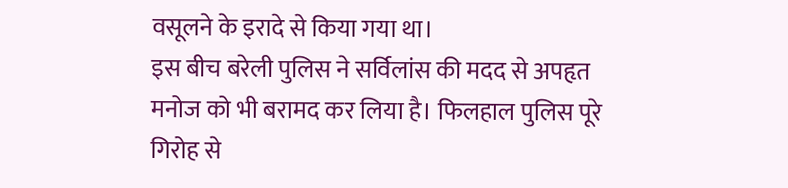वसूलने के इरादे से किया गया था।
इस बीच बरेली पुलिस ने सर्विलांस की मदद से अपहृत मनोज को भी बरामद कर लिया है। फिलहाल पुलिस पूरे गिरोह से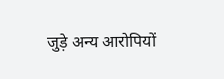जुड़े अन्य आरोपियों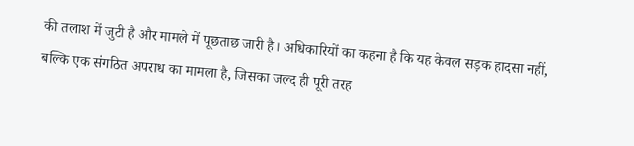की तलाश में जुटी है और मामले में पूछताछ जारी है। अधिकारियों का कहना है कि यह केवल सड़क हादसा नहीं, बल्कि एक संगठित अपराध का मामला है, जिसका जल्द ही पूरी तरह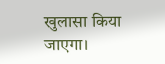खुलासा किया जाएगा।